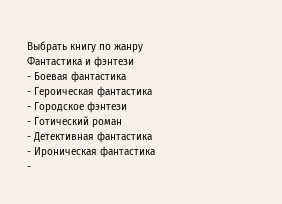Выбрать книгу по жанру
Фантастика и фэнтези
- Боевая фантастика
- Героическая фантастика
- Городское фэнтези
- Готический роман
- Детективная фантастика
- Ироническая фантастика
-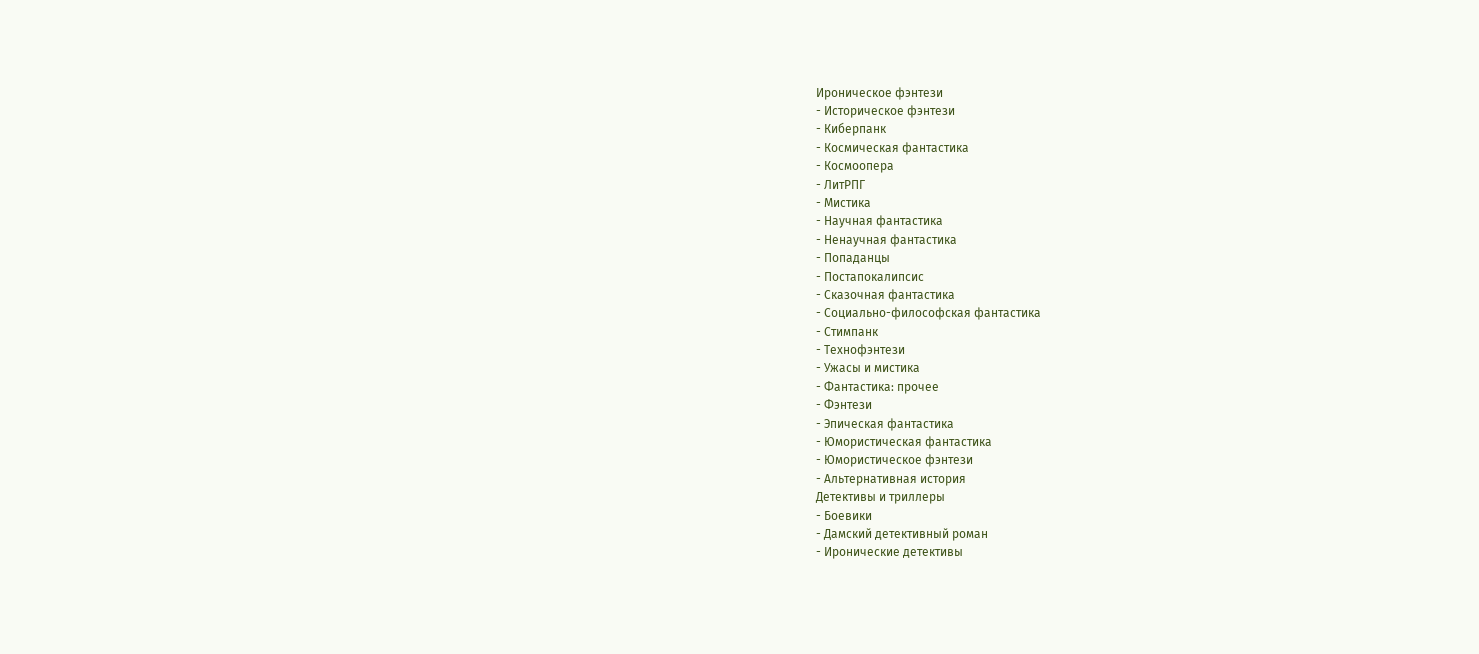Ироническое фэнтези
- Историческое фэнтези
- Киберпанк
- Космическая фантастика
- Космоопера
- ЛитРПГ
- Мистика
- Научная фантастика
- Ненаучная фантастика
- Попаданцы
- Постапокалипсис
- Сказочная фантастика
- Социально-философская фантастика
- Стимпанк
- Технофэнтези
- Ужасы и мистика
- Фантастика: прочее
- Фэнтези
- Эпическая фантастика
- Юмористическая фантастика
- Юмористическое фэнтези
- Альтернативная история
Детективы и триллеры
- Боевики
- Дамский детективный роман
- Иронические детективы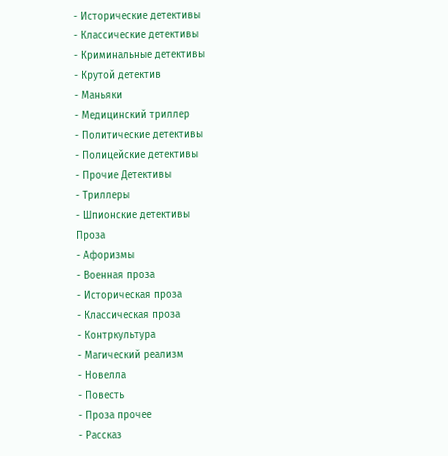- Исторические детективы
- Классические детективы
- Криминальные детективы
- Крутой детектив
- Маньяки
- Медицинский триллер
- Политические детективы
- Полицейские детективы
- Прочие Детективы
- Триллеры
- Шпионские детективы
Проза
- Афоризмы
- Военная проза
- Историческая проза
- Классическая проза
- Контркультура
- Магический реализм
- Новелла
- Повесть
- Проза прочее
- Рассказ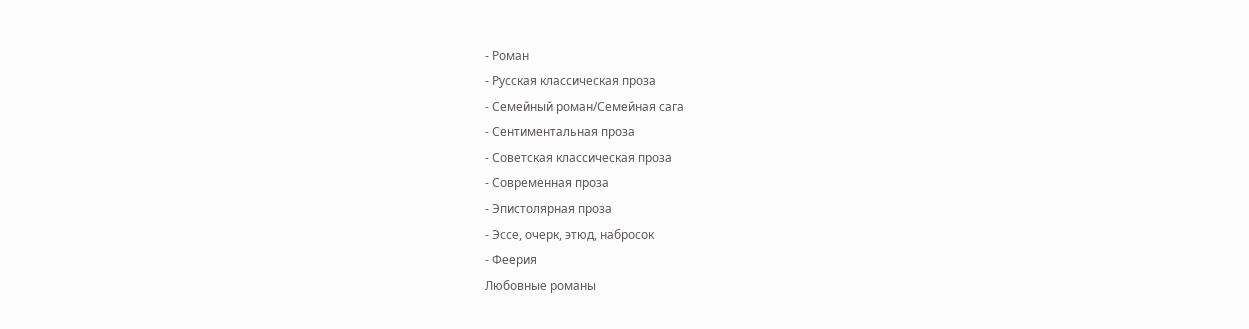- Роман
- Русская классическая проза
- Семейный роман/Семейная сага
- Сентиментальная проза
- Советская классическая проза
- Современная проза
- Эпистолярная проза
- Эссе, очерк, этюд, набросок
- Феерия
Любовные романы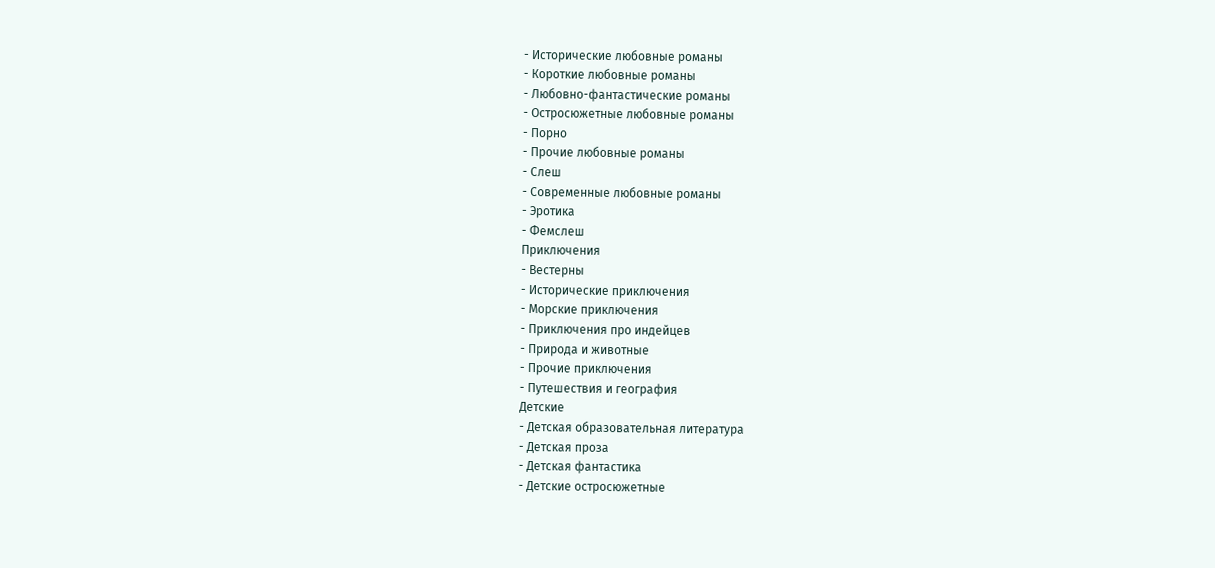- Исторические любовные романы
- Короткие любовные романы
- Любовно-фантастические романы
- Остросюжетные любовные романы
- Порно
- Прочие любовные романы
- Слеш
- Современные любовные романы
- Эротика
- Фемслеш
Приключения
- Вестерны
- Исторические приключения
- Морские приключения
- Приключения про индейцев
- Природа и животные
- Прочие приключения
- Путешествия и география
Детские
- Детская образовательная литература
- Детская проза
- Детская фантастика
- Детские остросюжетные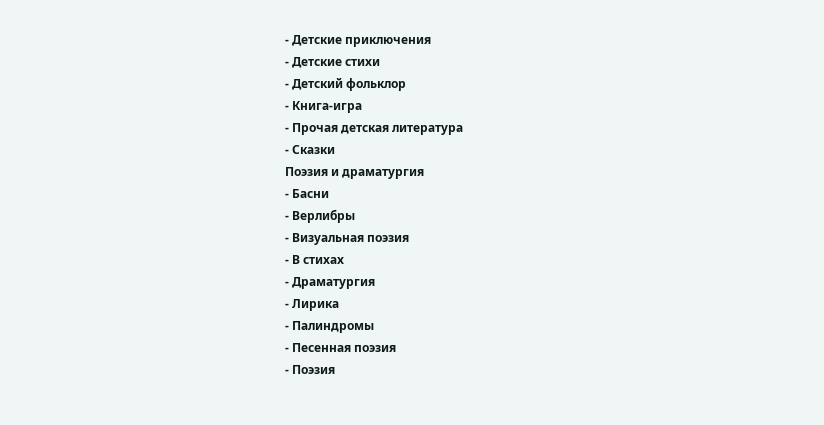- Детские приключения
- Детские стихи
- Детский фольклор
- Книга-игра
- Прочая детская литература
- Сказки
Поэзия и драматургия
- Басни
- Верлибры
- Визуальная поэзия
- В стихах
- Драматургия
- Лирика
- Палиндромы
- Песенная поэзия
- Поэзия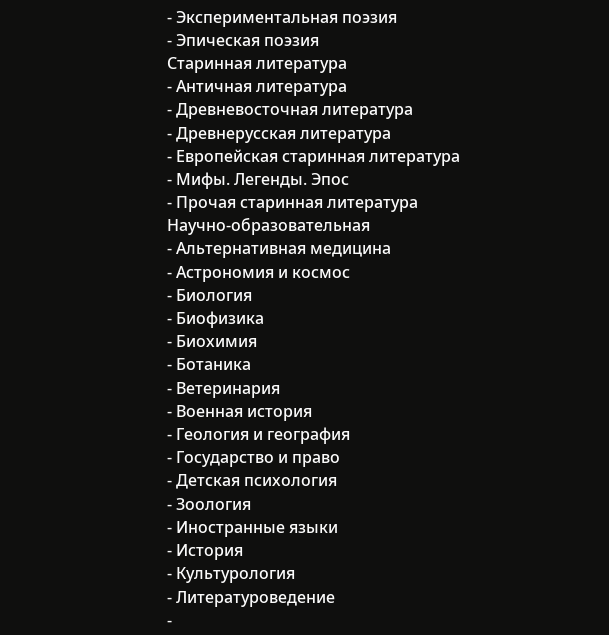- Экспериментальная поэзия
- Эпическая поэзия
Старинная литература
- Античная литература
- Древневосточная литература
- Древнерусская литература
- Европейская старинная литература
- Мифы. Легенды. Эпос
- Прочая старинная литература
Научно-образовательная
- Альтернативная медицина
- Астрономия и космос
- Биология
- Биофизика
- Биохимия
- Ботаника
- Ветеринария
- Военная история
- Геология и география
- Государство и право
- Детская психология
- Зоология
- Иностранные языки
- История
- Культурология
- Литературоведение
-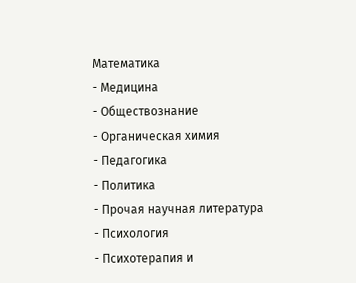Математика
- Медицина
- Обществознание
- Органическая химия
- Педагогика
- Политика
- Прочая научная литература
- Психология
- Психотерапия и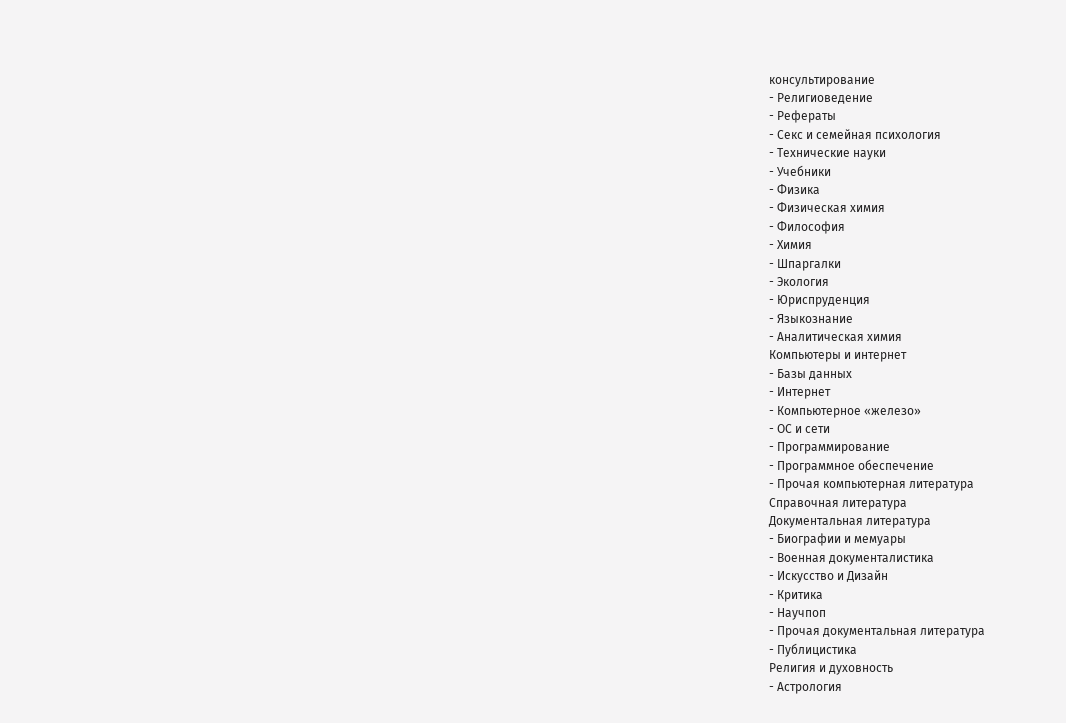консультирование
- Религиоведение
- Рефераты
- Секс и семейная психология
- Технические науки
- Учебники
- Физика
- Физическая химия
- Философия
- Химия
- Шпаргалки
- Экология
- Юриспруденция
- Языкознание
- Аналитическая химия
Компьютеры и интернет
- Базы данных
- Интернет
- Компьютерное «железо»
- ОС и сети
- Программирование
- Программное обеспечение
- Прочая компьютерная литература
Справочная литература
Документальная литература
- Биографии и мемуары
- Военная документалистика
- Искусство и Дизайн
- Критика
- Научпоп
- Прочая документальная литература
- Публицистика
Религия и духовность
- Астрология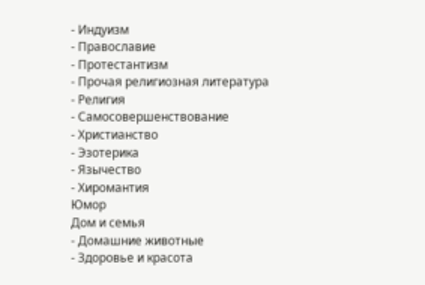- Индуизм
- Православие
- Протестантизм
- Прочая религиозная литература
- Религия
- Самосовершенствование
- Христианство
- Эзотерика
- Язычество
- Хиромантия
Юмор
Дом и семья
- Домашние животные
- Здоровье и красота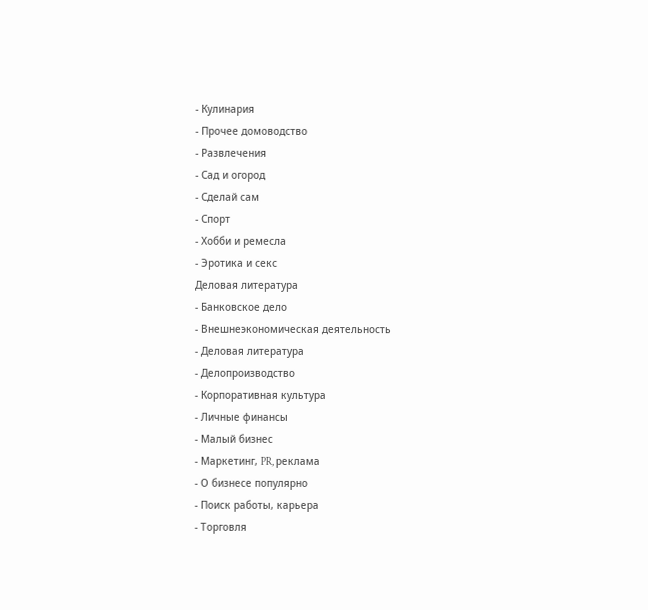- Кулинария
- Прочее домоводство
- Развлечения
- Сад и огород
- Сделай сам
- Спорт
- Хобби и ремесла
- Эротика и секс
Деловая литература
- Банковское дело
- Внешнеэкономическая деятельность
- Деловая литература
- Делопроизводство
- Корпоративная культура
- Личные финансы
- Малый бизнес
- Маркетинг, PR, реклама
- О бизнесе популярно
- Поиск работы, карьера
- Торговля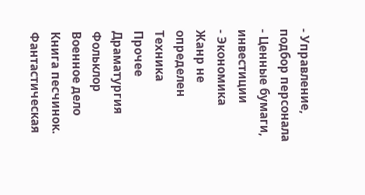- Управление, подбор персонала
- Ценные бумаги, инвестиции
- Экономика
Жанр не определен
Техника
Прочее
Драматургия
Фольклор
Военное дело
Книга песчинок. Фантастическая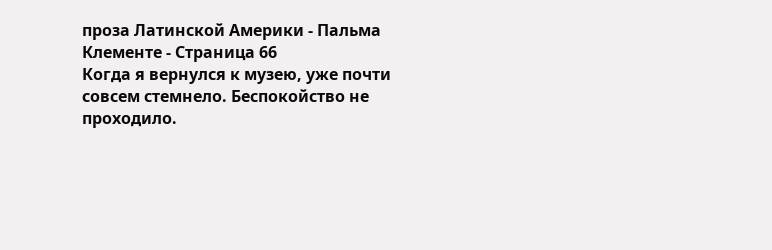проза Латинской Америки - Пальма Клементе - Страница 66
Когда я вернулся к музею, уже почти совсем стемнело. Беспокойство не проходило.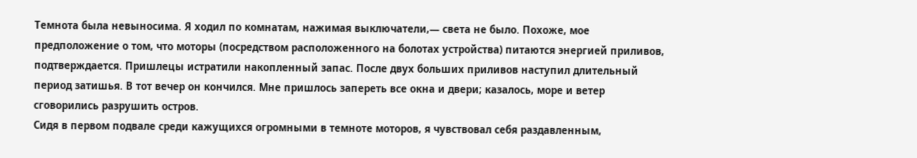Темнота была невыносима. Я ходил по комнатам, нажимая выключатели,— света не было. Похоже, мое предположение о том, что моторы (посредством расположенного на болотах устройства) питаются энергией приливов, подтверждается. Пришлецы истратили накопленный запас. После двух больших приливов наступил длительный период затишья. В тот вечер он кончился. Мне пришлось запереть все окна и двери; казалось, море и ветер сговорились разрушить остров.
Сидя в первом подвале среди кажущихся огромными в темноте моторов, я чувствовал себя раздавленным,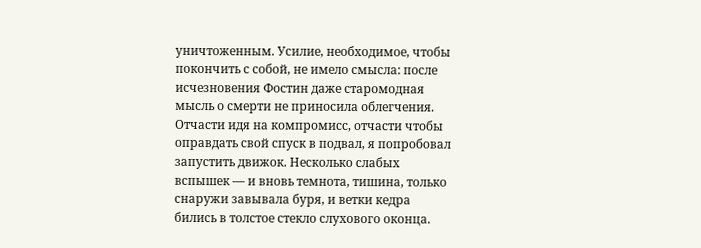уничтоженным. Усилие, необходимое, чтобы покончить с собой, не имело смысла: после исчезновения Фостин даже старомодная мысль о смерти не приносила облегчения.
Отчасти идя на компромисс, отчасти чтобы оправдать свой спуск в подвал, я попробовал запустить движок. Несколько слабых вспышек — и вновь темнота, тишина, только снаружи завывала буря, и ветки кедра бились в толстое стекло слухового оконца.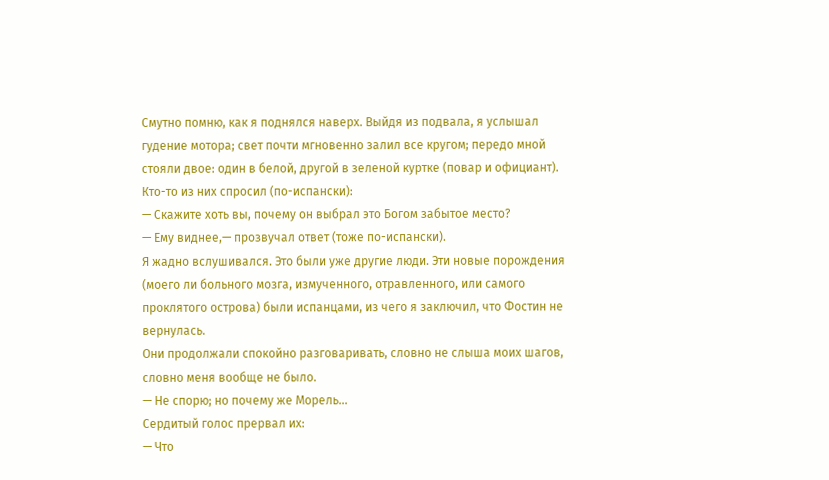Смутно помню, как я поднялся наверх. Выйдя из подвала, я услышал гудение мотора; свет почти мгновенно залил все кругом; передо мной стояли двое: один в белой, другой в зеленой куртке (повар и официант). Кто-то из них спросил (по-испански):
— Скажите хоть вы, почему он выбрал это Богом забытое место?
— Ему виднее,— прозвучал ответ (тоже по-испански).
Я жадно вслушивался. Это были уже другие люди. Эти новые порождения (моего ли больного мозга, измученного, отравленного, или самого проклятого острова) были испанцами, из чего я заключил, что Фостин не вернулась.
Они продолжали спокойно разговаривать, словно не слыша моих шагов, словно меня вообще не было.
— Не спорю; но почему же Морель...
Сердитый голос прервал их:
— Что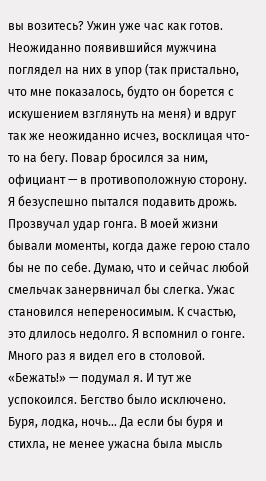вы возитесь? Ужин уже час как готов.
Неожиданно появившийся мужчина поглядел на них в упор (так пристально, что мне показалось, будто он борется с искушением взглянуть на меня) и вдруг так же неожиданно исчез, восклицая что-то на бегу. Повар бросился за ним, официант — в противоположную сторону.
Я безуспешно пытался подавить дрожь. Прозвучал удар гонга. В моей жизни бывали моменты, когда даже герою стало бы не по себе. Думаю, что и сейчас любой смельчак занервничал бы слегка. Ужас становился непереносимым. К счастью, это длилось недолго. Я вспомнил о гонге. Много раз я видел его в столовой. «Бежать!» — подумал я. И тут же успокоился. Бегство было исключено. Буря, лодка, ночь... Да если бы буря и стихла, не менее ужасна была мысль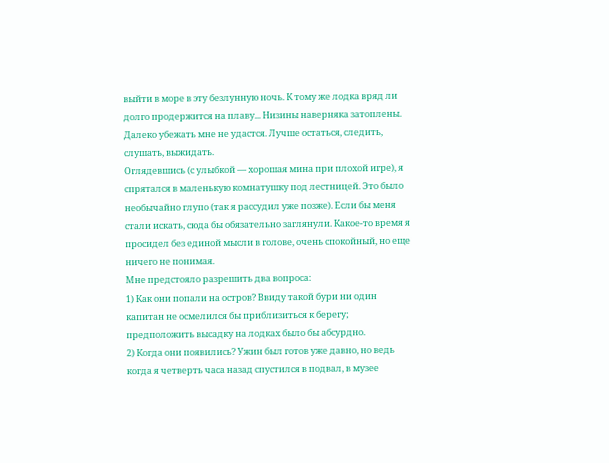выйти в море в эту безлунную ночь. К тому же лодка вряд ли долго продержится на плаву... Низины наверняка затоплены. Далеко убежать мне не удастся. Лучше остаться, следить, слушать, выжидать.
Оглядевшись (с улыбкой — хорошая мина при плохой игре), я спрятался в маленькую комнатушку под лестницей. Это было необычайно глупо (так я рассудил уже позже). Если бы меня стали искать, сюда бы обязательно заглянули. Какое-то время я просидел без единой мысли в голове, очень спокойный, но еще ничего не понимая.
Мне предстояло разрешить два вопроса:
1) Как они попали на остров? Ввиду такой бури ни один капитан не осмелился бы приблизиться к берегу; предположить высадку на лодках было бы абсурдно.
2) Когда они появились? Ужин был готов уже давно, но ведь когда я четверть часа назад спустился в подвал, в музее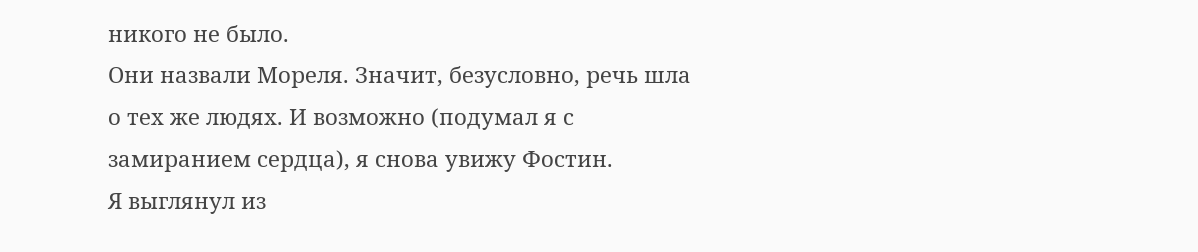никого не было.
Они назвали Мореля. Значит, безусловно, речь шла о тех же людях. И возможно (подумал я с замиранием сердца), я снова увижу Фостин.
Я выглянул из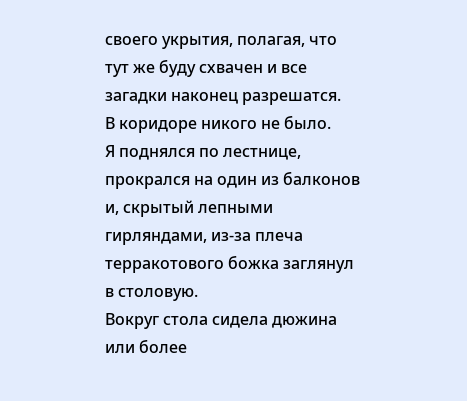своего укрытия, полагая, что тут же буду схвачен и все загадки наконец разрешатся.
В коридоре никого не было.
Я поднялся по лестнице, прокрался на один из балконов и, скрытый лепными гирляндами, из-за плеча терракотового божка заглянул в столовую.
Вокруг стола сидела дюжина или более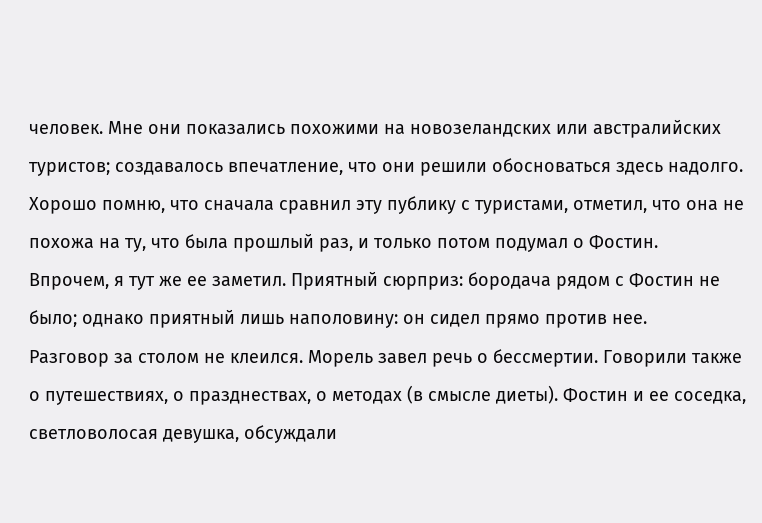человек. Мне они показались похожими на новозеландских или австралийских туристов; создавалось впечатление, что они решили обосноваться здесь надолго.
Хорошо помню, что сначала сравнил эту публику с туристами, отметил, что она не похожа на ту, что была прошлый раз, и только потом подумал о Фостин.
Впрочем, я тут же ее заметил. Приятный сюрприз: бородача рядом с Фостин не было; однако приятный лишь наполовину: он сидел прямо против нее.
Разговор за столом не клеился. Морель завел речь о бессмертии. Говорили также о путешествиях, о празднествах, о методах (в смысле диеты). Фостин и ее соседка, светловолосая девушка, обсуждали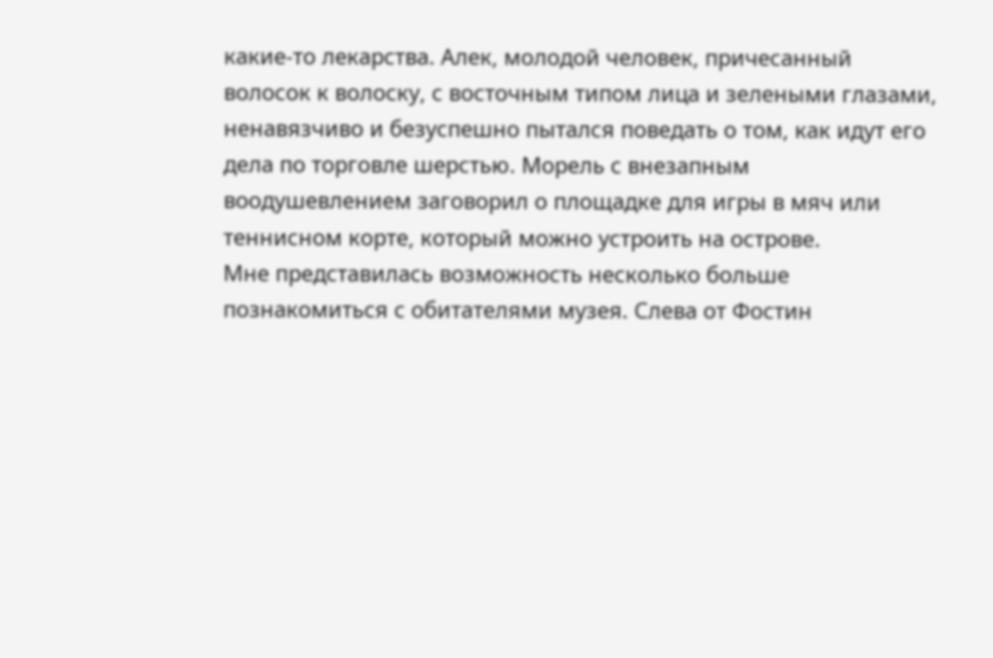какие-то лекарства. Алек, молодой человек, причесанный волосок к волоску, с восточным типом лица и зелеными глазами, ненавязчиво и безуспешно пытался поведать о том, как идут его дела по торговле шерстью. Морель с внезапным воодушевлением заговорил о площадке для игры в мяч или теннисном корте, который можно устроить на острове.
Мне представилась возможность несколько больше познакомиться с обитателями музея. Слева от Фостин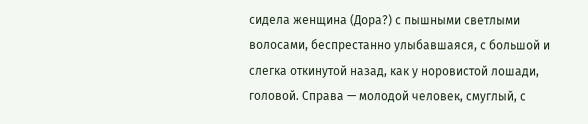сидела женщина (Дора?) с пышными светлыми волосами, беспрестанно улыбавшаяся, с большой и слегка откинутой назад, как у норовистой лошади, головой. Справа — молодой человек, смуглый, с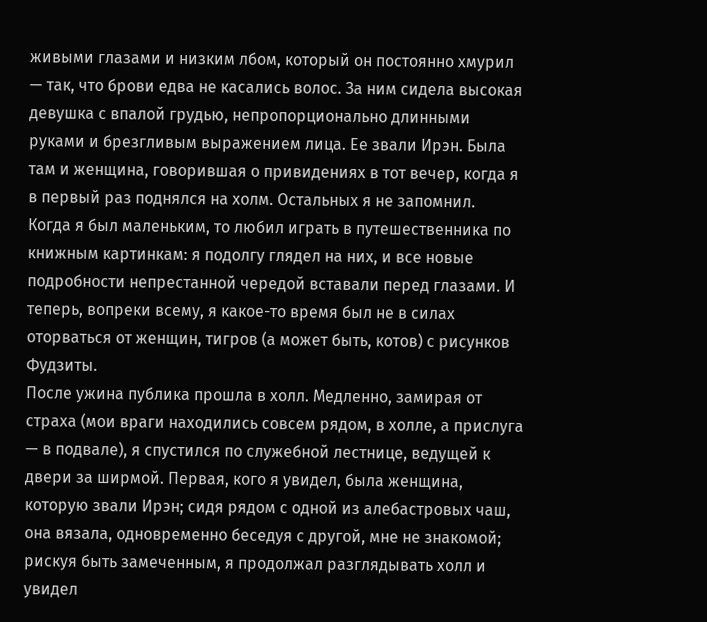живыми глазами и низким лбом, который он постоянно хмурил — так, что брови едва не касались волос. За ним сидела высокая девушка с впалой грудью, непропорционально длинными руками и брезгливым выражением лица. Ее звали Ирэн. Была там и женщина, говорившая о привидениях в тот вечер, когда я в первый раз поднялся на холм. Остальных я не запомнил.
Когда я был маленьким, то любил играть в путешественника по книжным картинкам: я подолгу глядел на них, и все новые подробности непрестанной чередой вставали перед глазами. И теперь, вопреки всему, я какое-то время был не в силах оторваться от женщин, тигров (а может быть, котов) с рисунков Фудзиты.
После ужина публика прошла в холл. Медленно, замирая от страха (мои враги находились совсем рядом, в холле, а прислуга — в подвале), я спустился по служебной лестнице, ведущей к двери за ширмой. Первая, кого я увидел, была женщина, которую звали Ирэн; сидя рядом с одной из алебастровых чаш, она вязала, одновременно беседуя с другой, мне не знакомой; рискуя быть замеченным, я продолжал разглядывать холл и увидел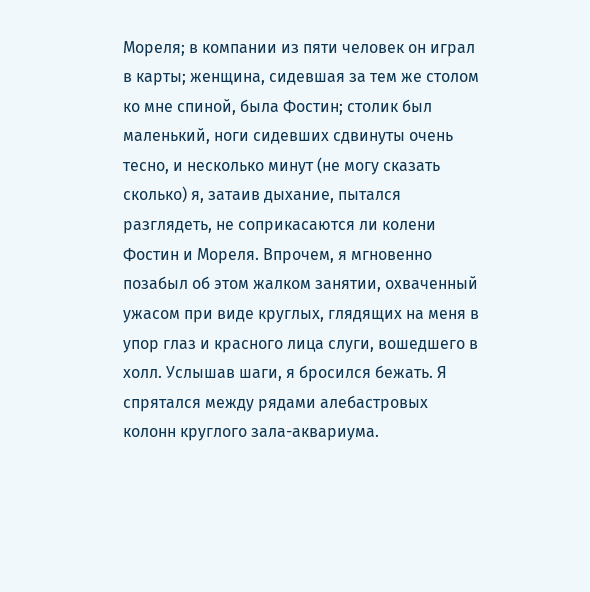Мореля; в компании из пяти человек он играл в карты; женщина, сидевшая за тем же столом ко мне спиной, была Фостин; столик был маленький, ноги сидевших сдвинуты очень тесно, и несколько минут (не могу сказать сколько) я, затаив дыхание, пытался разглядеть, не соприкасаются ли колени Фостин и Мореля. Впрочем, я мгновенно позабыл об этом жалком занятии, охваченный ужасом при виде круглых, глядящих на меня в упор глаз и красного лица слуги, вошедшего в холл. Услышав шаги, я бросился бежать. Я спрятался между рядами алебастровых колонн круглого зала-аквариума.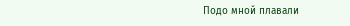Подо мной плавали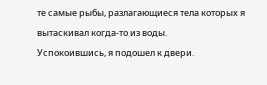те самые рыбы, разлагающиеся тела которых я вытаскивал когда-то из воды.
Успокоившись, я подошел к двери.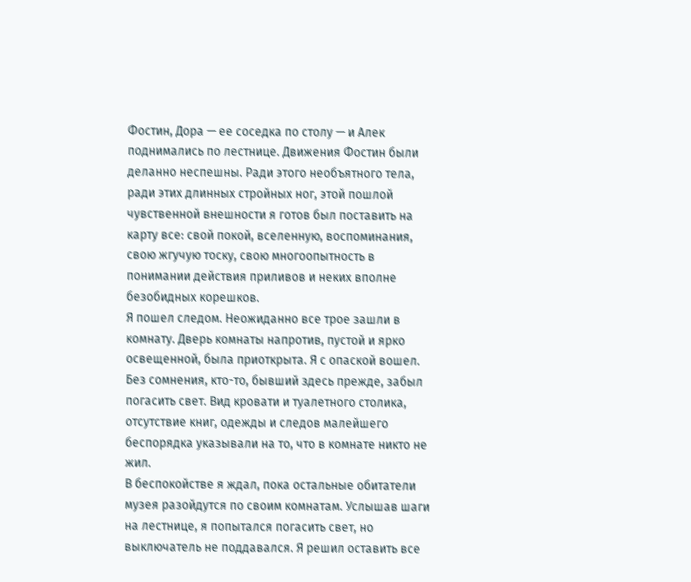Фостин, Дора — ее соседка по столу — и Алек поднимались по лестнице. Движения Фостин были деланно неспешны. Ради этого необъятного тела, ради этих длинных стройных ног, этой пошлой чувственной внешности я готов был поставить на карту все: свой покой, вселенную, воспоминания, свою жгучую тоску, свою многоопытность в понимании действия приливов и неких вполне безобидных корешков.
Я пошел следом. Неожиданно все трое зашли в комнату. Дверь комнаты напротив, пустой и ярко освещенной, была приоткрыта. Я с опаской вошел. Без сомнения, кто-то, бывший здесь прежде, забыл погасить свет. Вид кровати и туалетного столика, отсутствие книг, одежды и следов малейшего беспорядка указывали на то, что в комнате никто не жил.
В беспокойстве я ждал, пока остальные обитатели музея разойдутся по своим комнатам. Услышав шаги на лестнице, я попытался погасить свет, но выключатель не поддавался. Я решил оставить все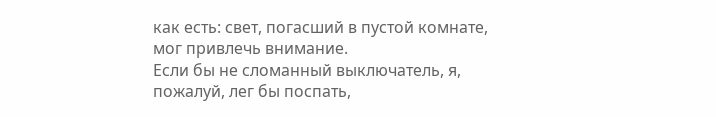как есть: свет, погасший в пустой комнате, мог привлечь внимание.
Если бы не сломанный выключатель, я, пожалуй, лег бы поспать,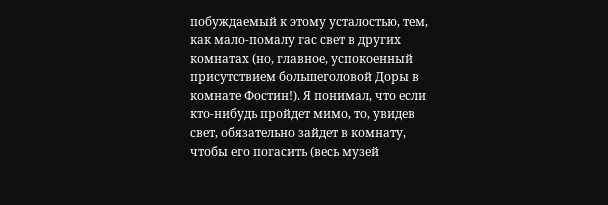побуждаемый к этому усталостью, тем, как мало-помалу гас свет в других комнатах (но, главное, успокоенный присутствием большеголовой Доры в комнате Фостин!). Я понимал, что если кто-нибудь пройдет мимо, то, увидев свет, обязательно зайдет в комнату, чтобы его погасить (весь музей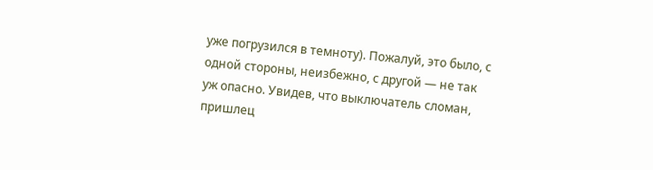уже погрузился в темноту). Пожалуй, это было, с одной стороны, неизбежно, с другой — не так уж опасно. Увидев, что выключатель сломан, пришлец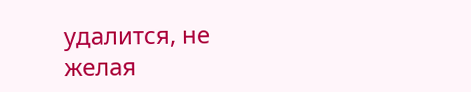удалится, не желая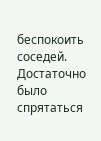беспокоить соседей. Достаточно было спрятаться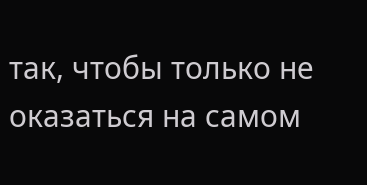так, чтобы только не оказаться на самом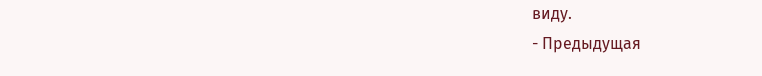виду.
- Предыдущая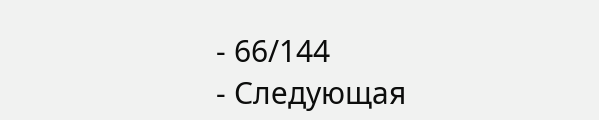- 66/144
- Следующая